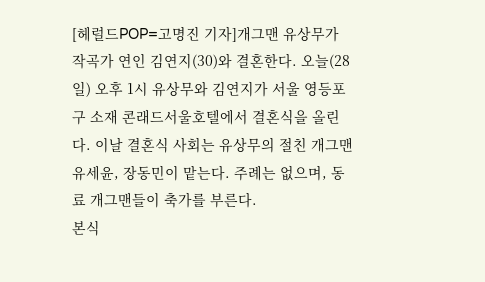[헤럴드POP=고명진 기자]개그맨 유상무가 작곡가 연인 김연지(30)와 결혼한다. 오늘(28일) 오후 1시 유상무와 김연지가 서울 영등포구 소재 콘래드서울호텔에서 결혼식을 올린다. 이날 결혼식 사회는 유상무의 절친 개그맨 유세윤, 장동민이 맡는다. 주례는 없으며, 동료 개그맨들이 축가를 부른다.
본식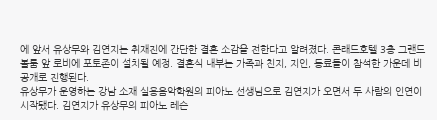에 앞서 유상무와 김연지는 취재진에 간단한 결혼 소감을 전한다고 알려졌다. 콘래드호텔 3층 그랜드볼룸 앞 로비에 포토존이 설치될 예정. 결혼식 내부는 가족과 친지, 지인, 동료들이 참석한 가운데 비공개로 진행된다.
유상무가 운영하는 강남 소재 실용음악학원의 피아노 선생님으로 김연지가 오면서 두 사람의 인연이 시작됐다. 김연지가 유상무의 피아노 레슨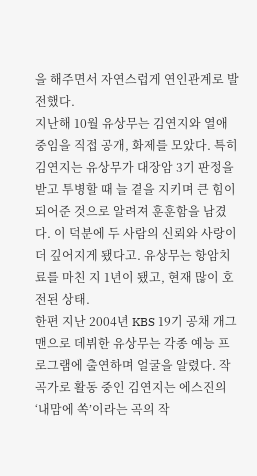을 해주면서 자연스럽게 연인관계로 발전했다.
지난해 10월 유상무는 김연지와 열애 중임을 직접 공개, 화제를 모았다. 특히 김연지는 유상무가 대장암 3기 판정을 받고 투병할 때 늘 곁을 지키며 큰 힘이 되어준 것으로 알려져 훈훈함을 남겼다. 이 덕분에 두 사람의 신뢰와 사랑이 더 깊어지게 됐다고. 유상무는 항암치료를 마친 지 1년이 됐고, 현재 많이 호전된 상태.
한편 지난 2004년 KBS 19기 공채 개그맨으로 데뷔한 유상무는 각종 예능 프로그램에 출연하며 얼굴을 알렸다. 작곡가로 활동 중인 김연지는 에스진의 ‘내맘에 쏙’이라는 곡의 작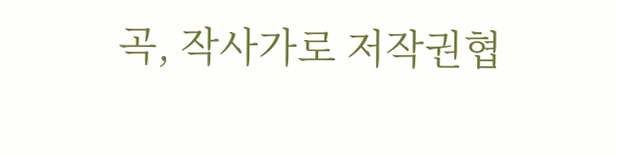곡, 작사가로 저작권협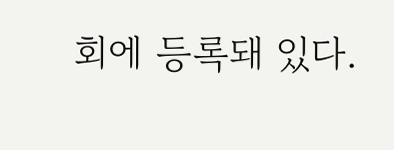회에 등록돼 있다.